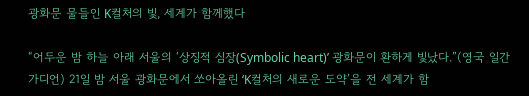광화문 물들인 K컬처의 빛, 세계가 함께했다

“어두운 밤 하늘 아래 서울의 ‘상징적 심장(Symbolic heart)’ 광화문이 환하게 빛났다.”(영국 일간 가디언) 21일 밤 서울 광화문에서 쏘아올린 ‘K컬처의 새로운 도약’을 전 세계가 함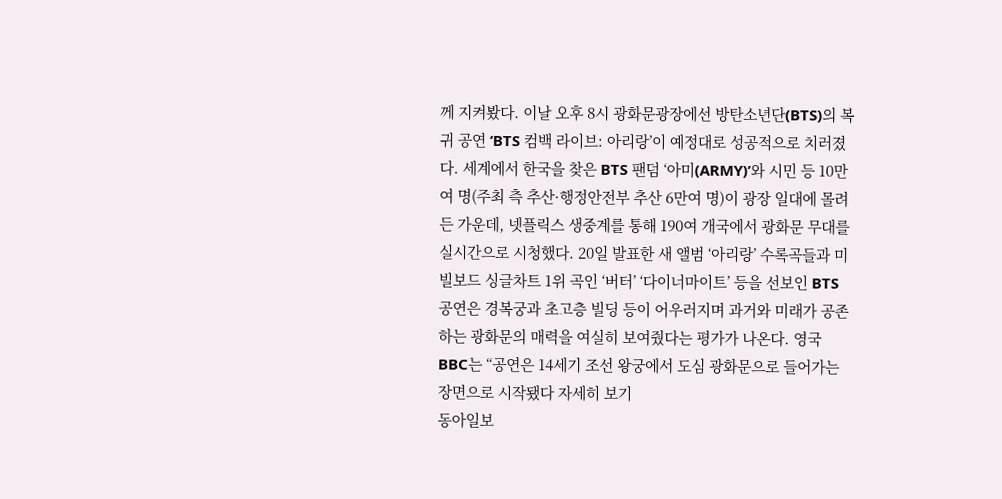께 지켜봤다. 이날 오후 8시 광화문광장에선 방탄소년단(BTS)의 복귀 공연 ‘BTS 컴백 라이브: 아리랑’이 예정대로 성공적으로 치러졌다. 세계에서 한국을 찾은 BTS 팬덤 ‘아미(ARMY)’와 시민 등 10만여 명(주최 측 추산·행정안전부 추산 6만여 명)이 광장 일대에 몰려든 가운데, 넷플릭스 생중계를 통해 190여 개국에서 광화문 무대를 실시간으로 시청했다. 20일 발표한 새 앨범 ‘아리랑’ 수록곡들과 미 빌보드 싱글차트 1위 곡인 ‘버터’ ‘다이너마이트’ 등을 선보인 BTS 공연은 경복궁과 초고층 빌딩 등이 어우러지며 과거와 미래가 공존하는 광화문의 매력을 여실히 보여줬다는 평가가 나온다. 영국 BBC는 “공연은 14세기 조선 왕궁에서 도심 광화문으로 들어가는 장면으로 시작됐다 자세히 보기
동아일보